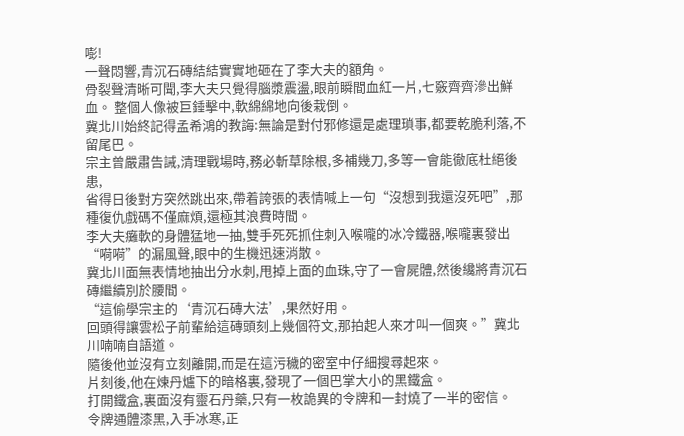嘭!
一聲悶響,青沉石磚結結實實地砸在了李大夫的額角。
骨裂聲清晰可聞,李大夫只覺得腦漿震盪,眼前瞬間血紅一片,七竅齊齊滲出鮮血。 整個人像被巨錘擊中,軟綿綿地向後栽倒。
冀北川始終記得孟希鴻的教誨:無論是對付邪修還是處理瑣事,都要乾脆利落,不留尾巴。
宗主曾嚴肅告誡,清理戰場時,務必斬草除根,多補幾刀,多等一會能徹底杜絕後患,
省得日後對方突然跳出來,帶着誇張的表情喊上一句“沒想到我還沒死吧”,那種復仇戲碼不僅麻煩,還極其浪費時間。
李大夫癱軟的身體猛地一抽,雙手死死抓住刺入喉嚨的冰冷鐵器,喉嚨裏發出“嗬嗬”的漏風聲,眼中的生機迅速消散。
冀北川面無表情地抽出分水刺,甩掉上面的血珠,守了一會屍體,然後纔將青沉石磚繼續別於腰間。
“這偷學宗主的‘青沉石磚大法’,果然好用。
回頭得讓雲松子前輩給這磚頭刻上幾個符文,那拍起人來才叫一個爽。”冀北川喃喃自語道。
隨後他並沒有立刻離開,而是在這污穢的密室中仔細搜尋起來。
片刻後,他在煉丹爐下的暗格裏,發現了一個巴掌大小的黑鐵盒。
打開鐵盒,裏面沒有靈石丹藥,只有一枚詭異的令牌和一封燒了一半的密信。
令牌通體漆黑,入手冰寒,正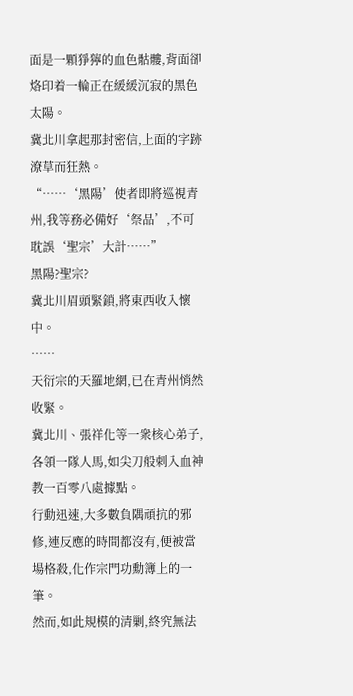面是一顆猙獰的血色骷髏,背面卻烙印着一輪正在緩緩沉寂的黑色太陽。
冀北川拿起那封密信,上面的字跡潦草而狂熱。
“……‘黑陽’使者即將巡視青州,我等務必備好‘祭品’,不可耽誤‘聖宗’大計……”
黑陽?聖宗?
冀北川眉頭緊鎖,將東西收入懷中。
……
天衍宗的天羅地網,已在青州悄然收緊。
冀北川、張祥化等一衆核心弟子,各領一隊人馬,如尖刀般刺入血神教一百零八處據點。
行動迅速,大多數負隅頑抗的邪修,連反應的時間都沒有,便被當場格殺,化作宗門功勳簿上的一筆。
然而,如此規模的清剿,終究無法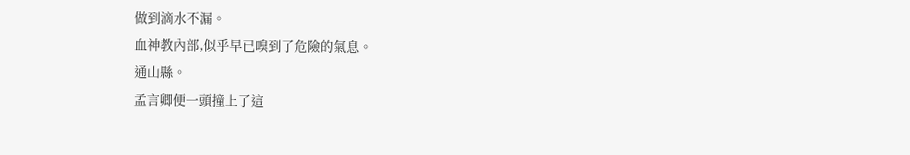做到滴水不漏。
血神教內部,似乎早已嗅到了危險的氣息。
通山縣。
孟言卿便一頭撞上了這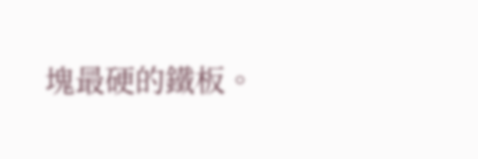塊最硬的鐵板。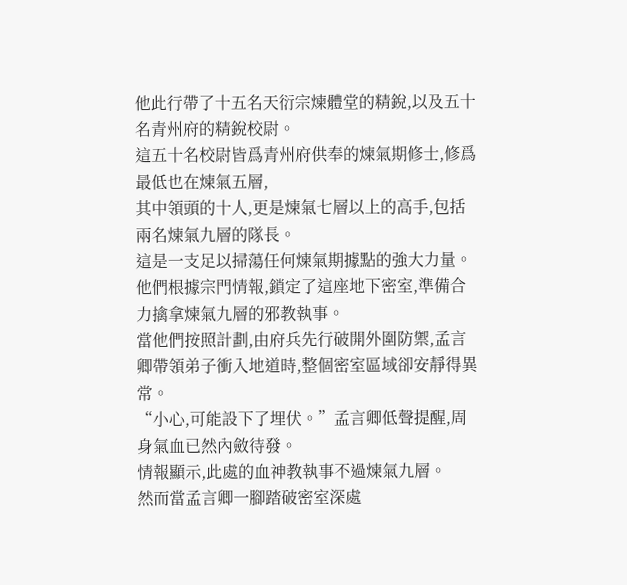他此行帶了十五名天衍宗煉體堂的精銳,以及五十名青州府的精銳校尉。
這五十名校尉皆爲青州府供奉的煉氣期修士,修爲最低也在煉氣五層,
其中領頭的十人,更是煉氣七層以上的高手,包括兩名煉氣九層的隊長。
這是一支足以掃蕩任何煉氣期據點的強大力量。
他們根據宗門情報,鎖定了這座地下密室,準備合力擒拿煉氣九層的邪教執事。
當他們按照計劃,由府兵先行破開外圍防禦,孟言卿帶領弟子衝入地道時,整個密室區域卻安靜得異常。
“小心,可能設下了埋伏。”孟言卿低聲提醒,周身氣血已然內斂待發。
情報顯示,此處的血神教執事不過煉氣九層。
然而當孟言卿一腳踏破密室深處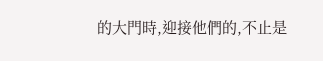的大門時,迎接他們的,不止是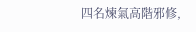四名煉氣高階邪修,